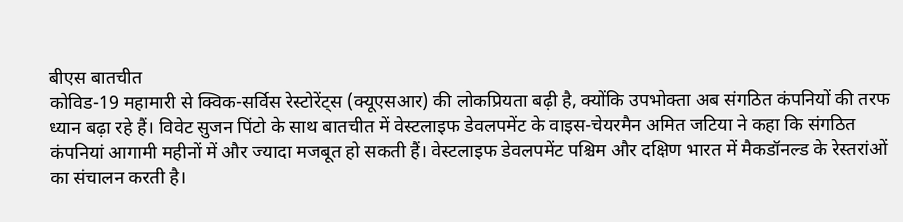बीएस बातचीत
कोविड-19 महामारी से क्विक-सर्विस रेस्टोरेंट्स (क्यूएसआर) की लोकप्रियता बढ़ी है, क्योंकि उपभोक्ता अब संगठित कंपनियों की तरफ ध्यान बढ़ा रहे हैं। विवेट सुजन पिंटो के साथ बातचीत में वेस्टलाइफ डेवलपमेंट के वाइस-चेयरमैन अमित जटिया ने कहा कि संगठित कंपनियां आगामी महीनों में और ज्यादा मजबूत हो सकती हैं। वेस्टलाइफ डेवलपमेंट पश्चिम और दक्षिण भारत में मैकडॉनल्ड के रेस्तरांओं का संचालन करती है।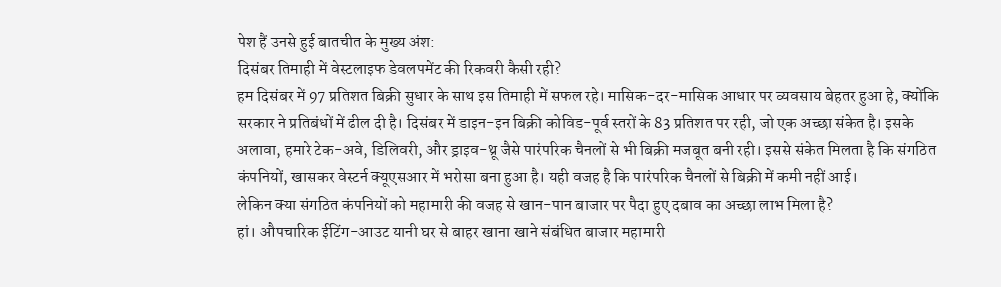पेश हैं उनसे हुई बातचीत के मुख्य अंश:
दिसंबर तिमाही में वेस्टलाइफ डेवलपमेंट की रिकवरी कैसी रही?
हम दिसंबर में 97 प्रतिशत बिक्री सुधार के साथ इस तिमाही में सफल रहे। मासिक-दर-मासिक आधार पर व्यवसाय बेहतर हुआ हे, क्योंकि सरकार ने प्रतिबंधों में ढील दी है। दिसंबर में डाइन-इन बिक्री कोविड-पूर्व स्तरों के 83 प्रतिशत पर रही, जो एक अच्छा संकेत है। इसके अलावा, हमारे टेक-अवे, डिलिवरी, और ड्राइव-थ्रू जैसे पारंपरिक चैनलों से भी बिक्री मजबूत बनी रही। इससे संकेत मिलता है कि संगठित कंपनियों, खासकर वेस्टर्न क्यूएसआर में भरोसा बना हुआ है। यही वजह है कि पारंपरिक चैनलों से बिक्री में कमी नहीं आई।
लेकिन क्या संगठित कंपनियों को महामारी की वजह से खान-पान बाजार पर पैदा हुए दबाव का अच्छा लाभ मिला है?
हां। औपचारिक ईटिंग-आउट यानी घर से बाहर खाना खाने संबंधित बाजार महामारी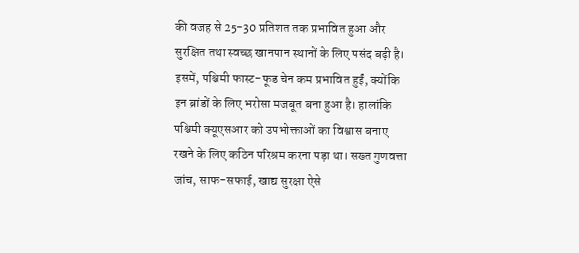की वजह से 25-30 प्रतिशत तक प्रभावित हुआ और सुरक्षित तथा स्वच्छ खानपान स्थानों के लिए पसंद बढ़ी है। इसमें, पश्चिमी फास्ट-फूड चेन कम प्रभावित हुईं, क्योंकि इन ब्रांडों के लिए भरोसा मजबूत बना हुआ है। हालांकि पश्चिमी क्यूएसआर को उपभोक्ताओं का विश्वास बनाए रखने के लिए कठिन परिश्रम करना पड़ा था। सख्त गुणवत्ता जांच, साफ-सफाई, खाद्य सुरक्षा ऐसे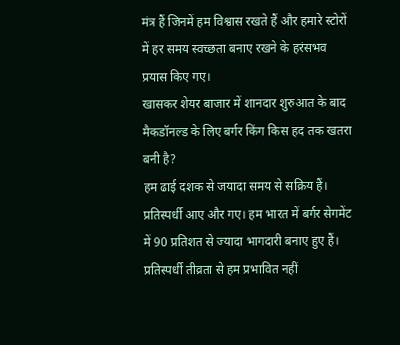मंत्र हैं जिनमें हम विश्वास रखते हैं और हमारे स्टोरों में हर समय स्वच्छता बनाए रखने के हरंसभव प्रयास किए गए।
खासकर शेयर बाजार में शानदार शुरुआत के बाद मैकडॉनल्ड के लिए बर्गर किंग किस हद तक खतरा बनी है?
हम ढाई दशक से जयादा समय से सक्रिय हैं। प्रतिस्पर्धी आए और गए। हम भारत में बर्गर सेगमेंट में 90 प्रतिशत से ज्यादा भागदारी बनाए हुए हैं। प्रतिस्पर्धी तीव्रता से हम प्रभावित नहीं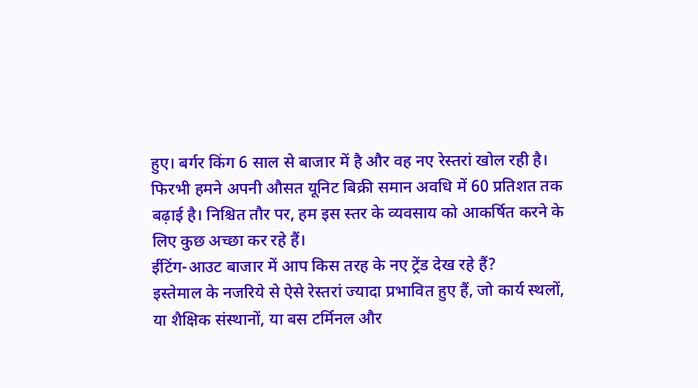हुए। बर्गर किंग 6 साल से बाजार में है और वह नए रेस्तरां खोल रही है। फिरभी हमने अपनी औसत यूनिट बिक्री समान अवधि में 60 प्रतिशत तक बढ़ाई है। निश्चित तौर पर, हम इस स्तर के व्यवसाय को आकर्षित करने के लिए कुछ अच्छा कर रहे हैं।
ईटिंग-आउट बाजार में आप किस तरह के नए ट्रेंड देख रहे हैं?
इस्तेमाल के नजरिये से ऐसे रेस्तरां ज्यादा प्रभावित हुए हैं, जो कार्य स्थलों, या शैक्षिक संस्थानों, या बस टर्मिनल और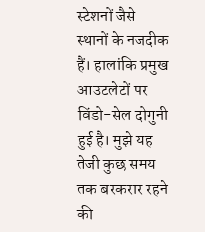स्टेशनों जैसे स्थानों के नजदीक हैं। हालांकि प्रमुख आउटलेटों पर विंडो-सेल दोगुनी हुई है। मुझे यह तेजी कुछ समय तक बरकरार रहने की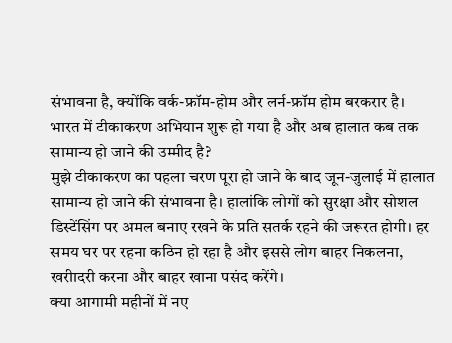संभावना है, क्योंकि वर्क-फ्रॉम-होम और लर्न-फ्रॉम होम बरकरार है।
भारत में टीकाकरण अभियान शुरू हो गया है और अब हालात कब तक सामान्य हो जाने की उम्मीद है?
मुझे टीकाकरण का पहला चरण पूरा हो जाने के बाद जून-जुलाई में हालात सामान्य हो जाने की संभावना है। हालांकि लोगों को सुरक्षा और सोशल डिस्टेंसिंग पर अमल बनाए रखने के प्रति सतर्क रहने की जरूरत होगी। हर समय घर पर रहना कठिन हो रहा है और इससे लोग बाहर निकलना, खरीादरी करना और बाहर खाना पसंद करेंगे।
क्या आगामी महीनों में नए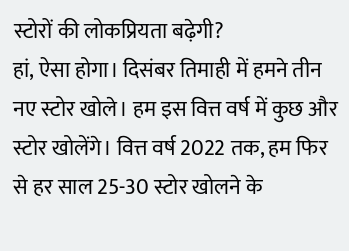स्टोरों की लोकप्रियता बढ़ेगी?
हां, ऐसा होगा। दिसंबर तिमाही में हमने तीन नए स्टोर खोले। हम इस वित्त वर्ष में कुछ और स्टोर खोलेंगे। वित्त वर्ष 2022 तक, हम फिर से हर साल 25-30 स्टोर खोलने के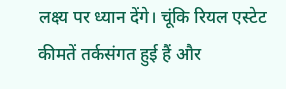लक्ष्य पर ध्यान देंगे। चूंकि रियल एस्टेट कीमतें तर्कसंगत हुई हैं और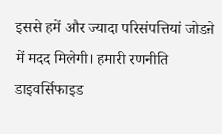इससे हमें और ज्यादा परिसंपत्तियां जोडऩे में मदद मिलेगी। हमारी रणनीति डाइवर्सिफाइड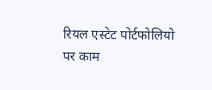रियल एस्टेट पोर्टफोलियो पर काम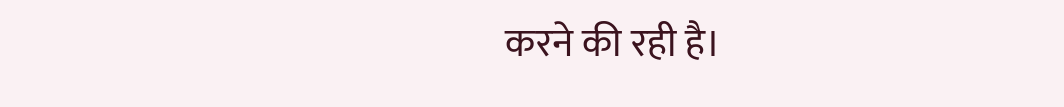करने की रही है।